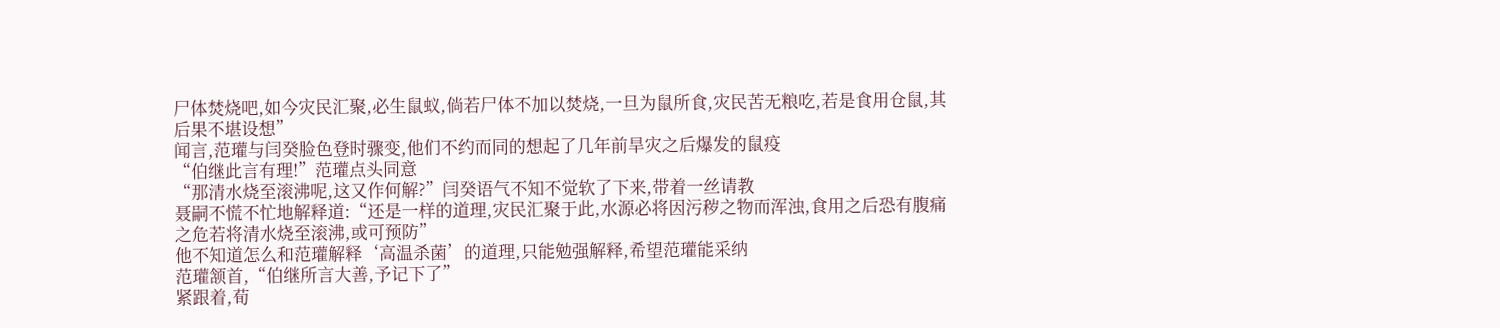尸体焚烧吧,如今灾民汇聚,必生鼠蚁,倘若尸体不加以焚烧,一旦为鼠所食,灾民苦无粮吃,若是食用仓鼠,其后果不堪设想”
闻言,范瓘与闫癸脸色登时骤变,他们不约而同的想起了几年前旱灾之后爆发的鼠疫
“伯继此言有理!”范瓘点头同意
“那清水烧至滚沸呢,这又作何解?”闫癸语气不知不觉软了下来,带着一丝请教
聂嗣不慌不忙地解释道:“还是一样的道理,灾民汇聚于此,水源必将因污秽之物而浑浊,食用之后恐有腹痛之危若将清水烧至滚沸,或可预防”
他不知道怎么和范瓘解释‘高温杀菌’的道理,只能勉强解释,希望范瓘能采纳
范瓘颔首,“伯继所言大善,予记下了”
紧跟着,荀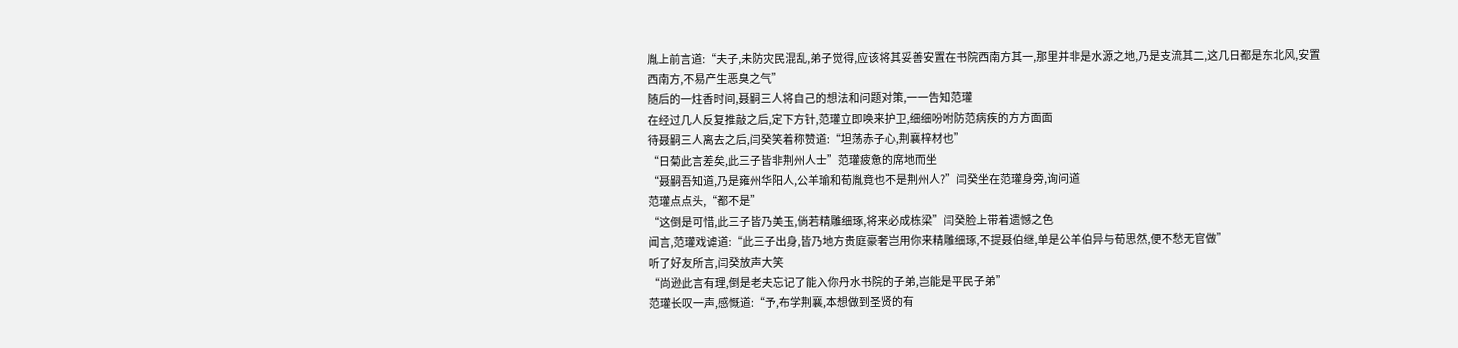胤上前言道:“夫子,未防灾民混乱,弟子觉得,应该将其妥善安置在书院西南方其一,那里并非是水源之地,乃是支流其二,这几日都是东北风,安置西南方,不易产生恶臭之气”
随后的一炷香时间,聂嗣三人将自己的想法和问题对策,一一告知范瓘
在经过几人反复推敲之后,定下方针,范瓘立即唤来护卫,细细吩咐防范病疾的方方面面
待聂嗣三人离去之后,闫癸笑着称赞道:“坦荡赤子心,荆襄梓材也”
“日菊此言差矣,此三子皆非荆州人士”范瓘疲惫的席地而坐
“聂嗣吾知道,乃是雍州华阳人,公羊瑜和荀胤竟也不是荆州人?”闫癸坐在范瓘身旁,询问道
范瓘点点头,“都不是”
“这倒是可惜,此三子皆乃美玉,倘若精雕细琢,将来必成栋梁”闫癸脸上带着遗憾之色
闻言,范瓘戏谑道:“此三子出身,皆乃地方贵庭豪奢岂用你来精雕细琢,不提聂伯继,单是公羊伯异与荀思然,便不愁无官做”
听了好友所言,闫癸放声大笑
“尚逊此言有理,倒是老夫忘记了能入你丹水书院的子弟,岂能是平民子弟”
范瓘长叹一声,感慨道:“予,布学荆襄,本想做到圣贤的有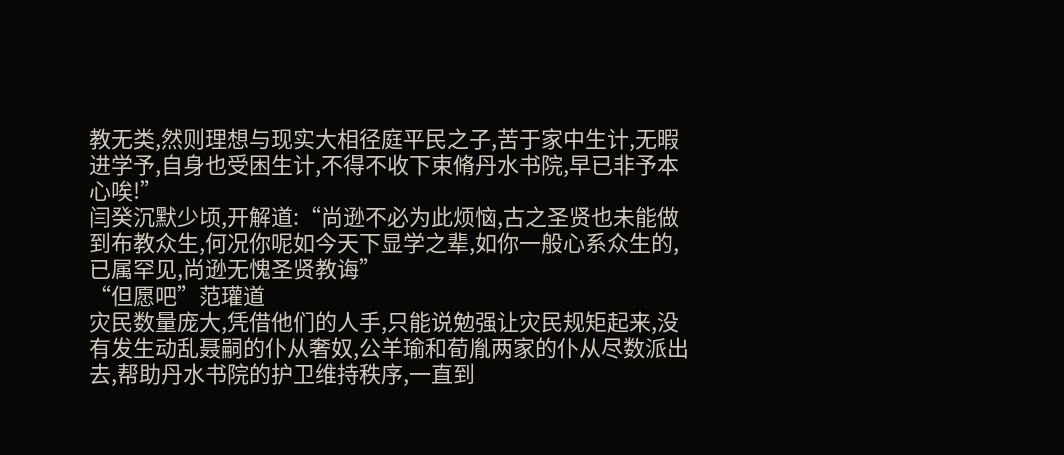教无类,然则理想与现实大相径庭平民之子,苦于家中生计,无暇进学予,自身也受困生计,不得不收下束脩丹水书院,早已非予本心唉!”
闫癸沉默少顷,开解道:“尚逊不必为此烦恼,古之圣贤也未能做到布教众生,何况你呢如今天下显学之辈,如你一般心系众生的,已属罕见,尚逊无愧圣贤教诲”
“但愿吧”范瓘道
灾民数量庞大,凭借他们的人手,只能说勉强让灾民规矩起来,没有发生动乱聂嗣的仆从奢奴,公羊瑜和荀胤两家的仆从尽数派出去,帮助丹水书院的护卫维持秩序,一直到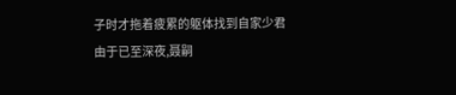子时才拖着疲累的躯体找到自家少君
由于已至深夜,聂嗣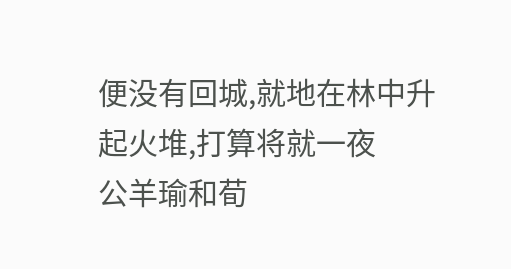便没有回城,就地在林中升起火堆,打算将就一夜
公羊瑜和荀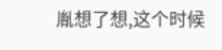胤想了想,这个时候